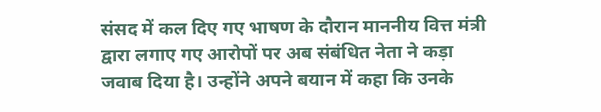संसद में कल दिए गए भाषण के दौरान माननीय वित्त मंत्री द्वारा लगाए गए आरोपों पर अब संबंधित नेता ने कड़ा जवाब दिया है। उन्होंने अपने बयान में कहा कि उनके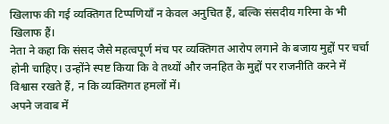खिलाफ की गई व्यक्तिगत टिप्पणियाँ न केवल अनुचित हैं, बल्कि संसदीय गरिमा के भी खिलाफ हैं।
नेता ने कहा कि संसद जैसे महत्वपूर्ण मंच पर व्यक्तिगत आरोप लगाने के बजाय मुद्दों पर चर्चा होनी चाहिए। उन्होंने स्पष्ट किया कि वे तथ्यों और जनहित के मुद्दों पर राजनीति करने में विश्वास रखते हैं, न कि व्यक्तिगत हमलों में।
अपने जवाब में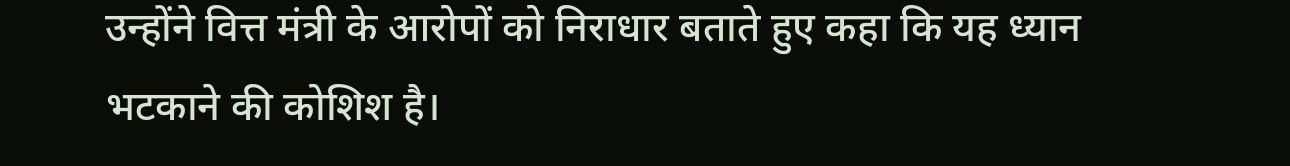उन्होंने वित्त मंत्री के आरोपों को निराधार बताते हुए कहा कि यह ध्यान भटकाने की कोशिश है।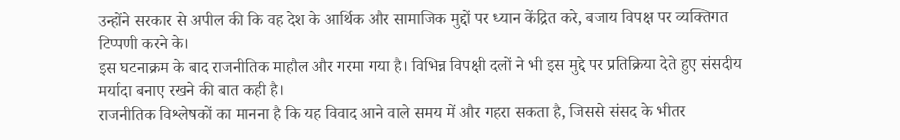उन्होंने सरकार से अपील की कि वह देश के आर्थिक और सामाजिक मुद्दों पर ध्यान केंद्रित करे, बजाय विपक्ष पर व्यक्तिगत टिप्पणी करने के।
इस घटनाक्रम के बाद राजनीतिक माहौल और गरमा गया है। विभिन्न विपक्षी दलों ने भी इस मुद्दे पर प्रतिक्रिया देते हुए संसदीय मर्यादा बनाए रखने की बात कही है।
राजनीतिक विश्लेषकों का मानना है कि यह विवाद आने वाले समय में और गहरा सकता है, जिससे संसद के भीतर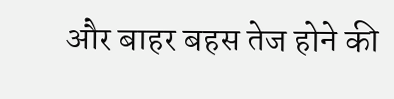और बाहर बहस तेज होने की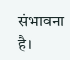संभावना है।